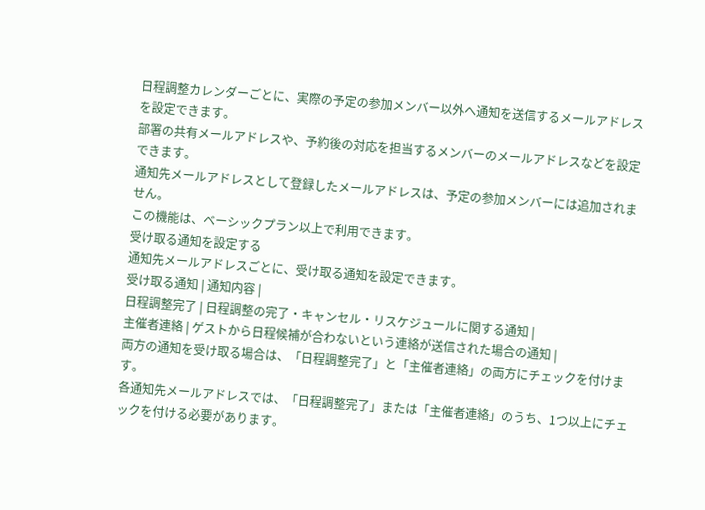日程調整カレンダーごとに、実際の予定の参加メンバー以外へ通知を送信するメールアドレスを設定できます。
部署の共有メールアドレスや、予約後の対応を担当するメンバーのメールアドレスなどを設定できます。
通知先メールアドレスとして登録したメールアドレスは、予定の参加メンバーには追加されません。
この機能は、ベーシックプラン以上で利用できます。
受け取る通知を設定する
通知先メールアドレスごとに、受け取る通知を設定できます。
受け取る通知 | 通知内容 |
日程調整完了 | 日程調整の完了・キャンセル・リスケジュールに関する通知 |
主催者連絡 | ゲストから日程候補が合わないという連絡が送信された場合の通知 |
両方の通知を受け取る場合は、「日程調整完了」と「主催者連絡」の両方にチェックを付けます。
各通知先メールアドレスでは、「日程調整完了」または「主催者連絡」のうち、1つ以上にチェックを付ける必要があります。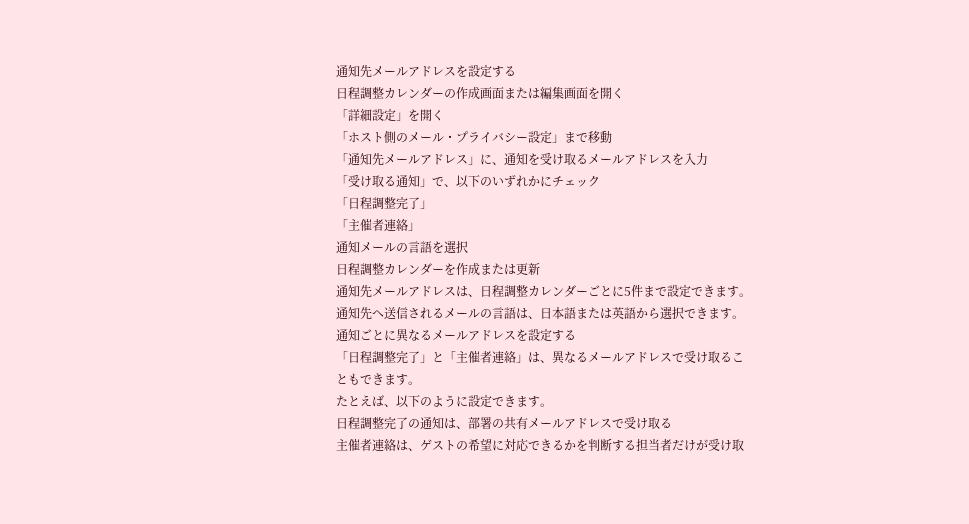通知先メールアドレスを設定する
日程調整カレンダーの作成画面または編集画面を開く
「詳細設定」を開く
「ホスト側のメール・プライバシー設定」まで移動
「通知先メールアドレス」に、通知を受け取るメールアドレスを入力
「受け取る通知」で、以下のいずれかにチェック
「日程調整完了」
「主催者連絡」
通知メールの言語を選択
日程調整カレンダーを作成または更新
通知先メールアドレスは、日程調整カレンダーごとに5件まで設定できます。
通知先へ送信されるメールの言語は、日本語または英語から選択できます。
通知ごとに異なるメールアドレスを設定する
「日程調整完了」と「主催者連絡」は、異なるメールアドレスで受け取ることもできます。
たとえば、以下のように設定できます。
日程調整完了の通知は、部署の共有メールアドレスで受け取る
主催者連絡は、ゲストの希望に対応できるかを判断する担当者だけが受け取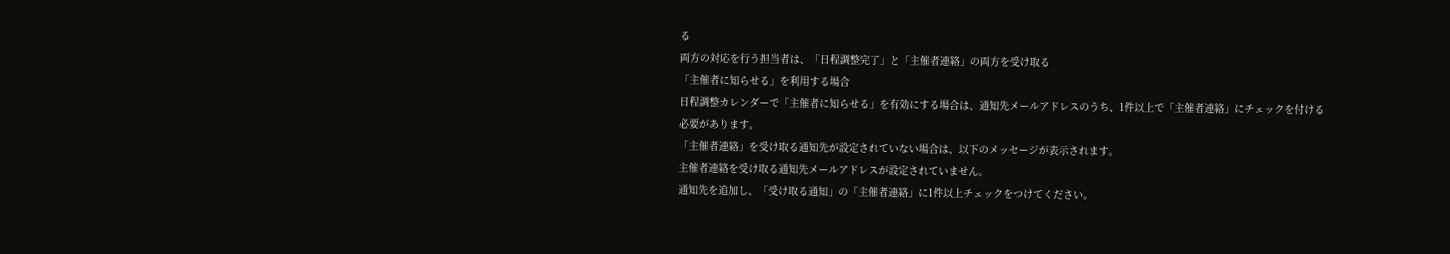る
両方の対応を行う担当者は、「日程調整完了」と「主催者連絡」の両方を受け取る
「主催者に知らせる」を利用する場合
日程調整カレンダーで「主催者に知らせる」を有効にする場合は、通知先メールアドレスのうち、1件以上で「主催者連絡」にチェックを付ける必要があります。
「主催者連絡」を受け取る通知先が設定されていない場合は、以下のメッセージが表示されます。
主催者連絡を受け取る通知先メールアドレスが設定されていません。
通知先を追加し、「受け取る通知」の「主催者連絡」に1件以上チェックをつけてください。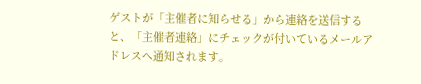ゲストが「主催者に知らせる」から連絡を送信すると、「主催者連絡」にチェックが付いているメールアドレスへ通知されます。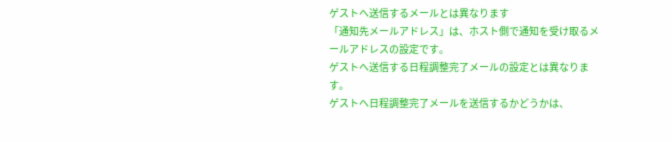ゲストへ送信するメールとは異なります
「通知先メールアドレス」は、ホスト側で通知を受け取るメールアドレスの設定です。
ゲストへ送信する日程調整完了メールの設定とは異なります。
ゲストへ日程調整完了メールを送信するかどうかは、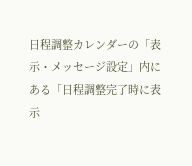日程調整カレンダーの「表示・メッセージ設定」内にある「日程調整完了時に表示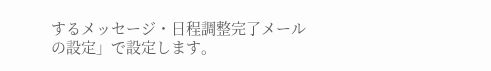するメッセージ・日程調整完了メールの設定」で設定します。